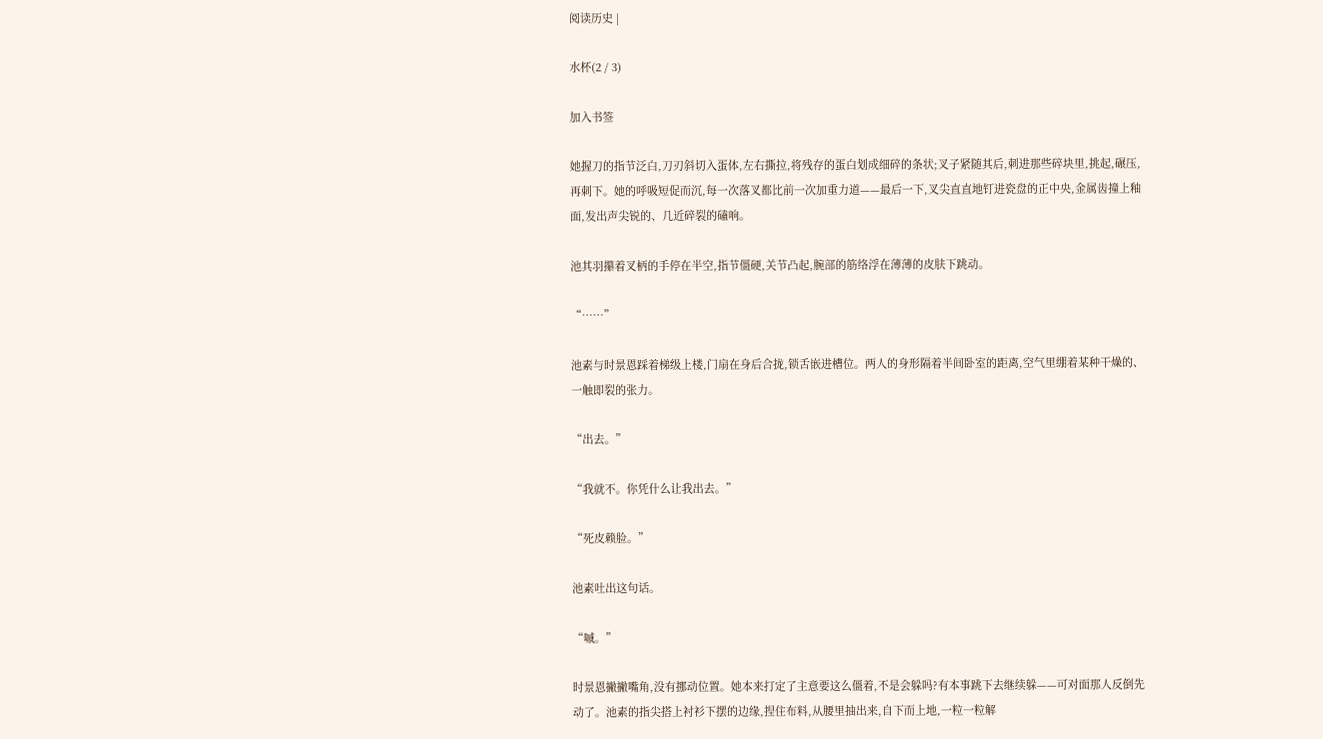阅读历史 |

水杯(2 / 3)

加入书签

她握刀的指节泛白,刀刃斜切入蛋体,左右撕拉,将残存的蛋白划成细碎的条状;叉子紧随其后,刺进那些碎块里,挑起,碾压,再刺下。她的呼吸短促而沉,每一次落叉都比前一次加重力道——最后一下,叉尖直直地钉进瓷盘的正中央,金属齿撞上釉面,发出声尖锐的、几近碎裂的磕响。

池其羽攥着叉柄的手停在半空,指节僵硬,关节凸起,腕部的筋络浮在薄薄的皮肤下跳动。

“……”

池素与时景恩踩着梯级上楼,门扇在身后合拢,锁舌嵌进槽位。两人的身形隔着半间卧室的距离,空气里绷着某种干燥的、一触即裂的张力。

“出去。”

“我就不。你凭什么让我出去。”

“死皮赖脸。”

池素吐出这句话。

“嘁。”

时景恩撇撇嘴角,没有挪动位置。她本来打定了主意要这么僵着,不是会躲吗?有本事跳下去继续躲——可对面那人反倒先动了。池素的指尖搭上衬衫下摆的边缘,捏住布料,从腰里抽出来,自下而上地,一粒一粒解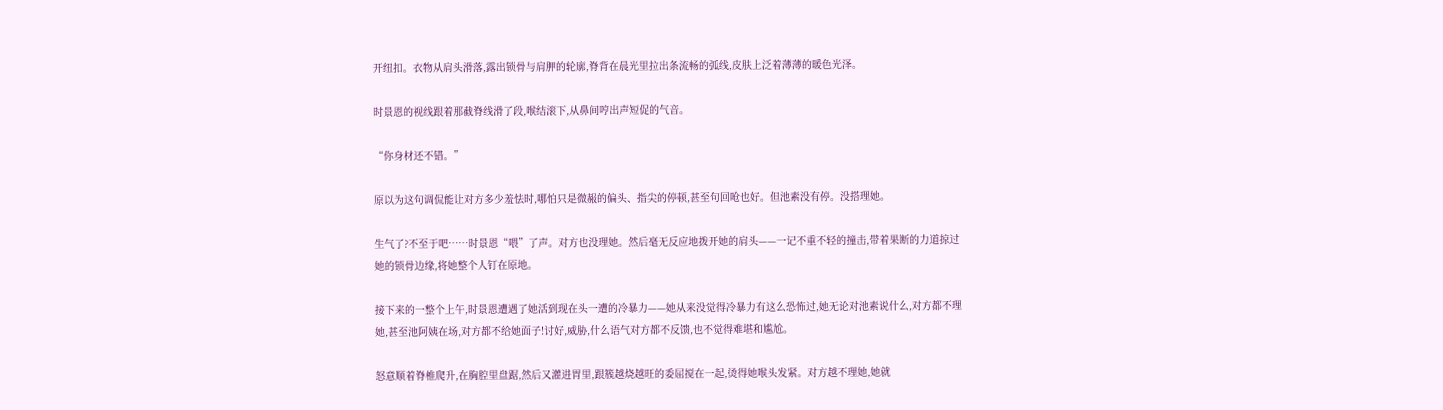开纽扣。衣物从肩头滑落,露出锁骨与肩胛的轮廓,脊背在晨光里拉出条流畅的弧线,皮肤上泛着薄薄的暖色光泽。

时景恩的视线跟着那截脊线滑了段,喉结滚下,从鼻间哼出声短促的气音。

“你身材还不错。”

原以为这句调侃能让对方多少羞怯时,哪怕只是微赧的偏头、指尖的停顿,甚至句回呛也好。但池素没有停。没搭理她。

生气了?不至于吧……时景恩“喂”了声。对方也没理她。然后毫无反应地拨开她的肩头——一记不重不轻的撞击,带着果断的力道掠过她的锁骨边缘,将她整个人钉在原地。

接下来的一整个上午,时景恩遭遇了她活到现在头一遭的冷暴力——她从来没觉得冷暴力有这么恐怖过,她无论对池素说什么,对方都不理她,甚至池阿姨在场,对方都不给她面子!讨好,威胁,什么语气对方都不反馈,也不觉得难堪和尴尬。

怒意顺着脊椎爬升,在胸腔里盘踞,然后又灌进胃里,跟簇越烧越旺的委屈搅在一起,烫得她喉头发紧。对方越不理她,她就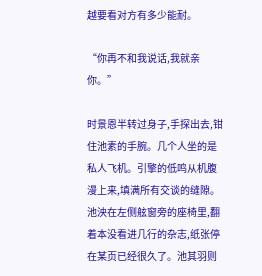越要看对方有多少能耐。

“你再不和我说话,我就亲你。”

时景恩半转过身子,手探出去,钳住池素的手腕。几个人坐的是私人飞机。引擎的低鸣从机腹漫上来,填满所有交谈的缝隙。池泱在左侧舷窗旁的座椅里,翻着本没看进几行的杂志,纸张停在某页已经很久了。池其羽则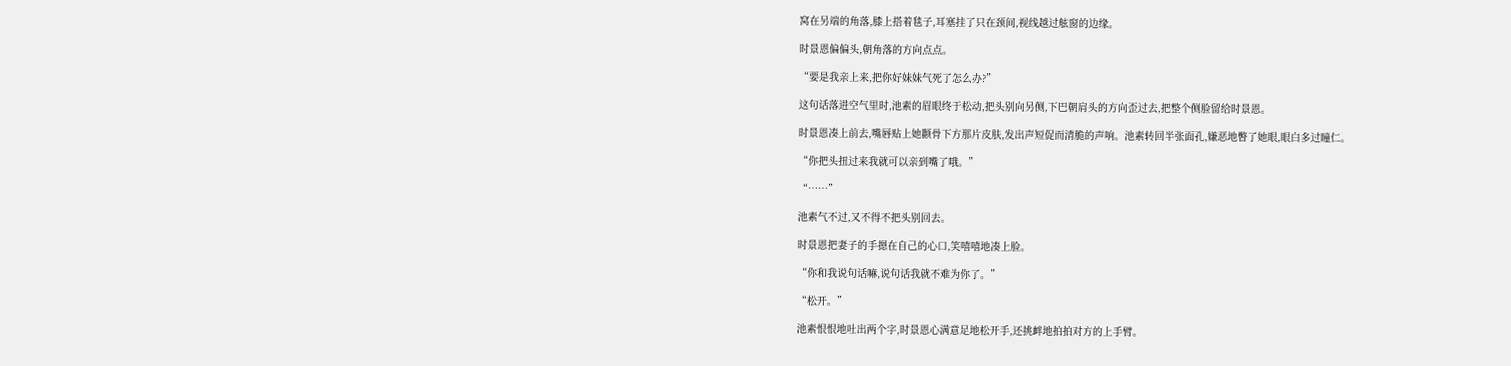窝在另端的角落,膝上搭着毯子,耳塞挂了只在颈间,视线越过舷窗的边缘。

时景恩偏偏头,朝角落的方向点点。

“要是我亲上来,把你好妹妹气死了怎么办?”

这句话落进空气里时,池素的眉眼终于松动,把头别向另侧,下巴朝肩头的方向歪过去,把整个侧脸留给时景恩。

时景恩凑上前去,嘴唇贴上她颧骨下方那片皮肤,发出声短促而清脆的声响。池素转回半张面孔,嫌恶地瞥了她眼,眼白多过瞳仁。

“你把头扭过来我就可以亲到嘴了哦。”

“……”

池素气不过,又不得不把头别回去。

时景恩把妻子的手摁在自己的心口,笑嘻嘻地凑上脸。

“你和我说句话嘛,说句话我就不难为你了。”

“松开。”

池素恨恨地吐出两个字,时景恩心满意足地松开手,还挑衅地拍拍对方的上手臂。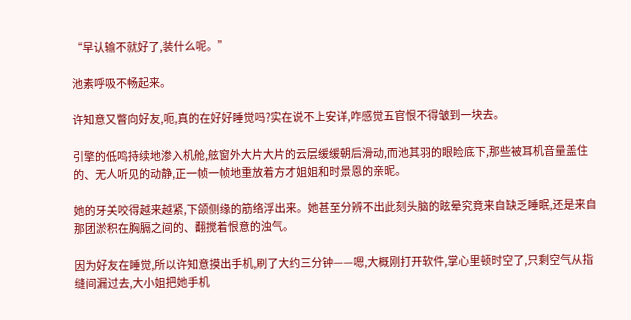“早认输不就好了,装什么呢。”

池素呼吸不畅起来。

许知意又瞥向好友,呃,真的在好好睡觉吗?实在说不上安详,咋感觉五官恨不得皱到一块去。

引擎的低鸣持续地渗入机舱,舷窗外大片大片的云层缓缓朝后滑动,而池其羽的眼睑底下,那些被耳机音量盖住的、无人听见的动静,正一帧一帧地重放着方才姐姐和时景恩的亲昵。

她的牙关咬得越来越紧,下颌侧缘的筋络浮出来。她甚至分辨不出此刻头脑的眩晕究竟来自缺乏睡眠,还是来自那团淤积在胸膈之间的、翻搅着恨意的浊气。

因为好友在睡觉,所以许知意摸出手机,刷了大约三分钟——嗯,大概刚打开软件,掌心里顿时空了,只剩空气从指缝间漏过去,大小姐把她手机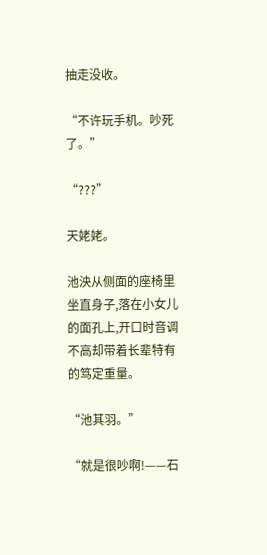抽走没收。

“不许玩手机。吵死了。”

“???”

天姥姥。

池泱从侧面的座椅里坐直身子,落在小女儿的面孔上,开口时音调不高却带着长辈特有的笃定重量。

“池其羽。”

“就是很吵啊!——石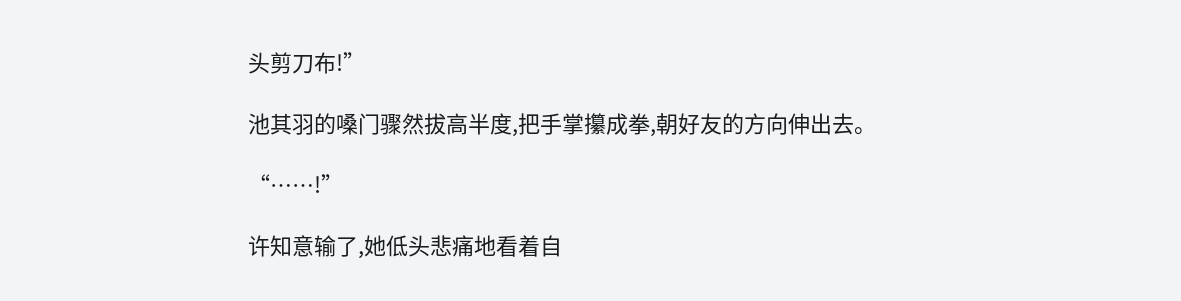头剪刀布!”

池其羽的嗓门骤然拔高半度,把手掌攥成拳,朝好友的方向伸出去。

“……!”

许知意输了,她低头悲痛地看着自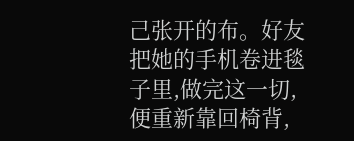己张开的布。好友把她的手机卷进毯子里,做完这一切,便重新靠回椅背,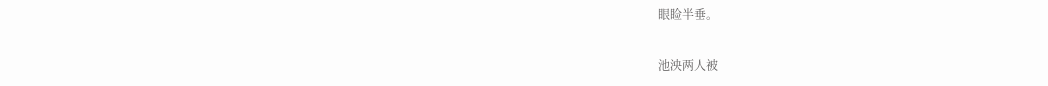眼睑半垂。

池泱两人被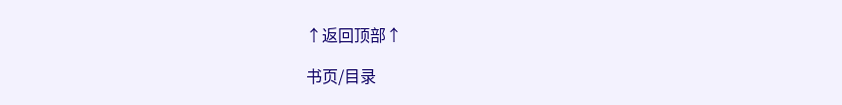↑返回顶部↑

书页/目录